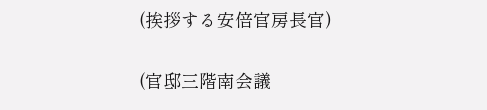(挨拶する安倍官房長官)

(官邸三階南会議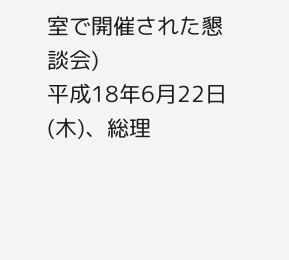室で開催された懇談会)
平成18年6月22日(木)、総理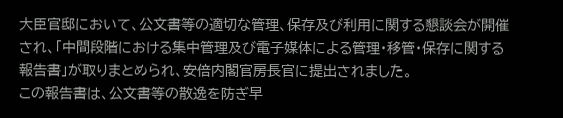大臣官邸において、公文書等の適切な管理、保存及び利用に関する懇談会が開催され、「中間段階における集中管理及び電子媒体による管理・移管・保存に関する報告書」が取りまとめられ、安倍内閣官房長官に提出されました。
この報告書は、公文書等の散逸を防ぎ早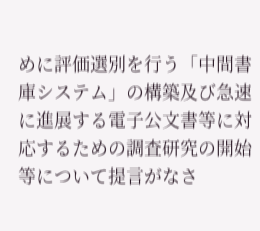めに評価選別を行う「中間書庫システム」の構築及び急速に進展する電子公文書等に対応するための調査研究の開始等について提言がなさ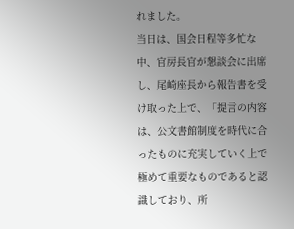れました。
当日は、国会日程等多忙な中、官房長官が懇談会に出席し、尾崎座長から報告書を受け取った上で、「提言の内容は、公文書館制度を時代に合ったものに充実していく上で極めて重要なものであると認識しており、所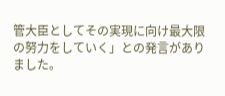管大臣としてその実現に向け最大限の努力をしていく」との発言がありました。